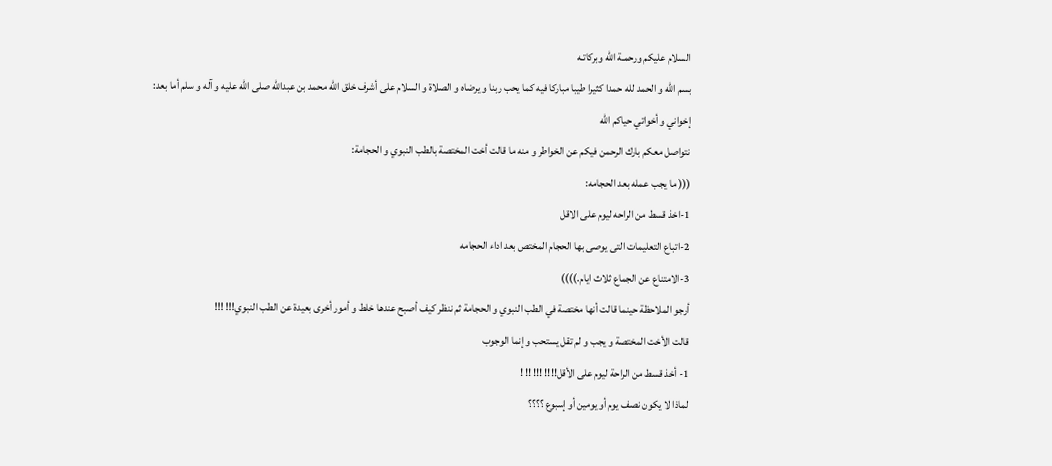السلام عليكم ورحمـة الله وبركاتـه
بسم الله و الحمد لله حمدا كثيرا طيبا مباركا فيه كما يحب ربنا و يرضاه و الصلاة و السلام على أشرف خلق الله محمد بن عبدالله صلى الله عليه و آله و سلم أما بعد:
إخواني و أخواتي حياكم الله
نتواصل معكم بارك الرحمن فيكم عن الخواطر و منه ما قالت أخت المختصة بالطب النبوي و الحجامة:
((( ما يجب عمله بعد الحجامه:
1-اخذ قسط من الراحه ليوم على الاقل
2-اتباع التعليمات التى يوصى بها الحجام المختص بعد اداء الحجامه
3-الامتناع عن الجماع ثلاث ايام.))))
أرجو الملاحظة حينما قالت أنها مختصة في الطب النبوي و الحجامة ثم ننظر كيف أصبح عندها خلط و أمور أخرى بعيدة عن الطب النبوي!!! !!!
قالت الأخت المختصة و يجب و لم تقل يستحب و إنما الوجوب
1- أخذ قسط من الراحة ليوم على الأقل!!!! !!! !! !
لماذا لا يكون نصف يوم أو يومين أو إسبوع ؟؟؟؟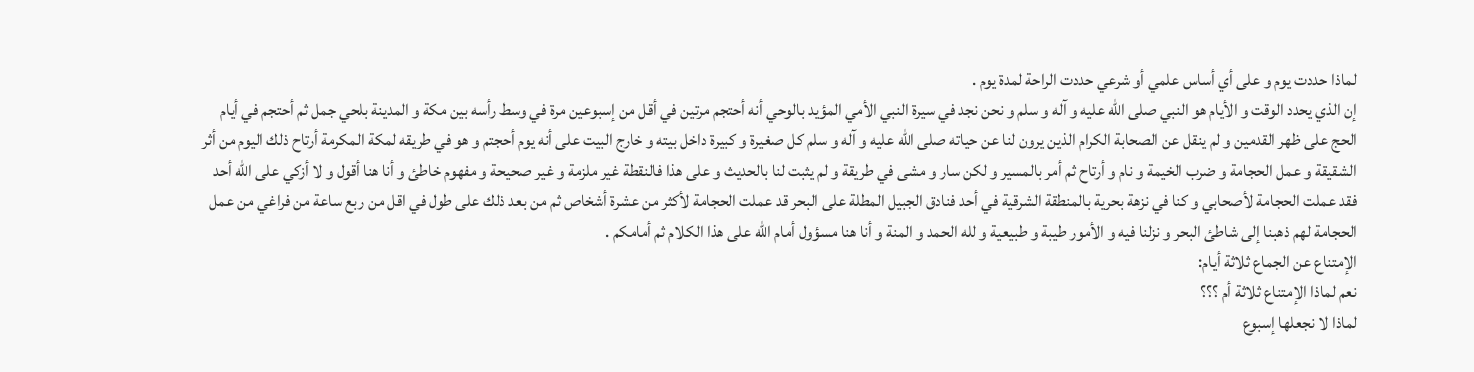لماذا حددت يوم و على أي أساس علمي أو شرعي حددت الراحة لمدة يوم .
إن الذي يحدد الوقت و الأيام هو النبي صلى الله عليه و آله و سلم و نحن نجد في سيرة النبي الأمي المؤيد بالوحي أنه أحتجم مرتين في أقل من إسبوعين مرة في وسط رأسه بين مكة و المدينة بلحي جمل ثم أحتجم في أيام الحج على ظهر القدمين و لم ينقل عن الصحابة الكرام الذين يرون لنا عن حياته صلى الله عليه و آله و سلم كل صغيرة و كبيرة داخل بيته و خارج البيت على أنه يوم أحجتم و هو في طريقه لمكة المكرمة أرتاح ذلك اليوم من أثر الشقيقة و عمل الحجامة و ضرب الخيمة و نام و أرتاح ثم أمر بالمسير و لكن سار و مشى في طريقة و لم يثبت لنا بالحديث و على هذا فالنقطة غير ملزمة و غير صحيحة و مفهوم خاطئ و أنا هنا أقول و لا أزكي على الله أحد فقد عملت الحجامة لأصحابي و كنا في نزهة بحرية بالمنطقة الشرقية في أحد فنادق الجبيل المطلة على البحر قد عملت الحجامة لأكثر من عشرة أشخاص ثم من بعد ذلك على طول في اقل من ربع ساعة من فراغي من عمل الحجامة لهم ذهبنا إلى شاطئ البحر و نزلنا فيه و الأمور طيبة و طبيعية و لله الحمد و المنة و أنا هنا مسؤول أمام الله على هذا الكلام ثم أمامكم .
الإمتناع عن الجماع ثلاثة أيام:
نعم لماذا الإمتناع ثلاثة أم ؟؟؟
لماذا لا نجعلها إسبوع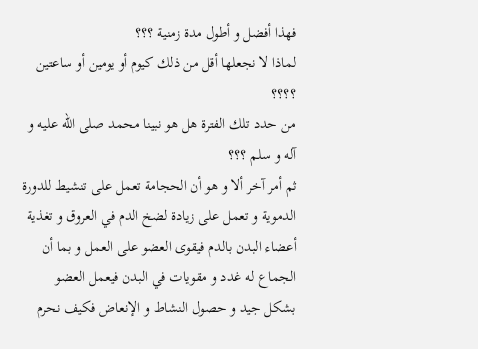فهذا أفضل و أطول مدة زمنية ؟؟؟
لماذا لا نجعلها أقل من ذلك كيوم أو يومين أو ساعتين ؟؟؟؟
من حدد تلك الفترة هل هو نبينا محمد صلى الله عليه و آله و سلم ؟؟؟
ثم أمر آخر ألا و هو أن الحجامة تعمل على تنشيط للدورة الدموية و تعمل على زيادة لضخ الدم في العروق و تغذية أعضاء البدن بالدم فيقوى العضو على العمل و بما أن الجماع له غدد و مقويات في البدن فيعمل العضو بشكل جيد و حصول النشاط و الإنعاض فكيف نحرم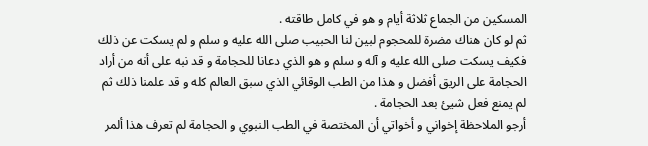المسكين من الجماع ثلاثة أيام و هو في كامل طاقته .
ثم لو كان هناك مضرة للمحجوم لبين لنا الحبيب صلى الله عليه و سلم و لم يسكت عن ذلك فكيف يسكت صلى الله عليه و آله و سلم و هو الذي دعانا للحجامة و قد نبه على أنه من أراد الحجامة على الريق أفضل و هذا من الطب الوقائي الذي سبق العالم كله و قد علمنا ذلك ثم لم يمنع فعل شيئ بعد الحجامة .
أرجو الملاحظة إخواني و أخواتي أن المختصة في الطب النبوي و الحجامة لم تعرف هذا ألمر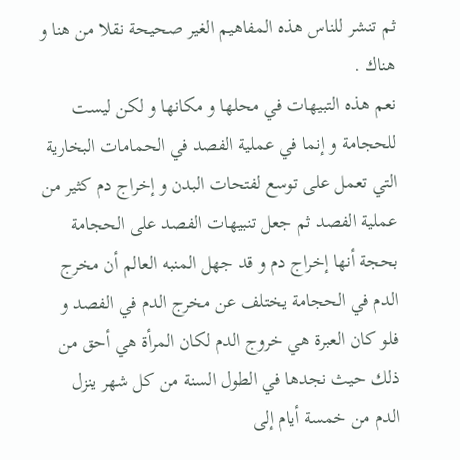ثم تنشر للناس هذه المفاهيم الغير صحيحة نقلا من هنا و هناك .
نعم هذه التبيهات في محلها و مكانها و لكن ليست للحجامة و إنما في عملية الفصد في الحمامات البخارية التي تعمل على توسع لفتحات البدن و إخراج دم كثير من عملية الفصد ثم جعل تنبيهات الفصد على الحجامة بحجة أنها إخراج دم و قد جهل المنبه العالم أن مخرج الدم في الحجامة يختلف عن مخرج الدم في الفصد و فلو كان العبرة هي خروج الدم لكان المرأة هي أحق من ذلك حيث نجدها في الطول السنة من كل شهر ينزل الدم من خمسة أيام إلى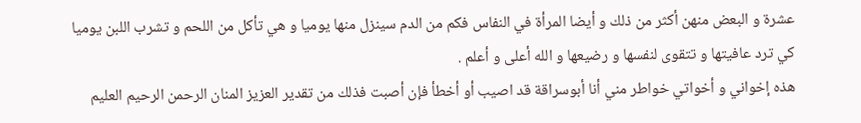عشرة و البعض منهن أكثر من ذلك و أيضا المرأة في النفاس فكم من الدم سينزل منها يوميا و هي تأكل من اللحم و تشرب اللبن يوميا كي ترد عافيتها و تتقوى لنفسها و رضيعها و الله أعلى و أعلم .
هذه إخواني و أخواتي خواطر مني أنا أبوسراقة قد اصيب أو أخطأ فإن أصبت فذلك من تقدير العزيز المنان الرحمن الرحيم العليم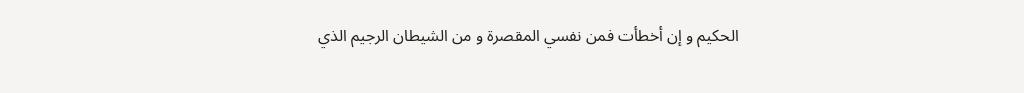الحكيم و إن أخطأت فمن نفسي المقصرة و من الشيطان الرجيم الذي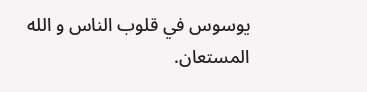يوسوس في قلوب الناس و الله المستعان.